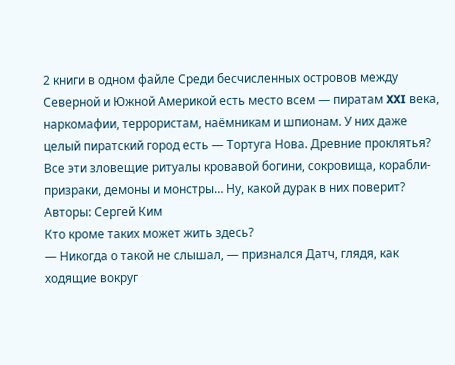2 книги в одном файле Среди бесчисленных островов между Северной и Южной Америкой есть место всем — пиратам XXI века, наркомафии, террористам, наёмникам и шпионам. У них даже целый пиратский город есть — Тортуга Нова. Древние проклятья? Все эти зловещие ритуалы кровавой богини, сокровища, корабли-призраки, демоны и монстры… Ну, какой дурак в них поверит?
Авторы: Сергей Ким
Кто кроме таких может жить здесь?
— Никогда о такой не слышал, — признался Датч, глядя, как ходящие вокруг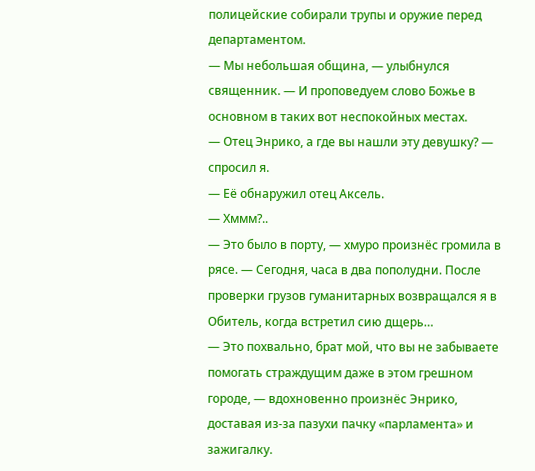полицейские собирали трупы и оружие перед департаментом.
— Мы небольшая община, — улыбнулся священник. — И проповедуем слово Божье в основном в таких вот неспокойных местах.
— Отец Энрико, а где вы нашли эту девушку? — спросил я.
— Её обнаружил отец Аксель.
— Хммм?..
— Это было в порту, — хмуро произнёс громила в рясе. — Сегодня, часа в два пополудни. После проверки грузов гуманитарных возвращался я в Обитель, когда встретил сию дщерь…
— Это похвально, брат мой, что вы не забываете помогать страждущим даже в этом грешном городе, — вдохновенно произнёс Энрико, доставая из-за пазухи пачку «парламента» и зажигалку.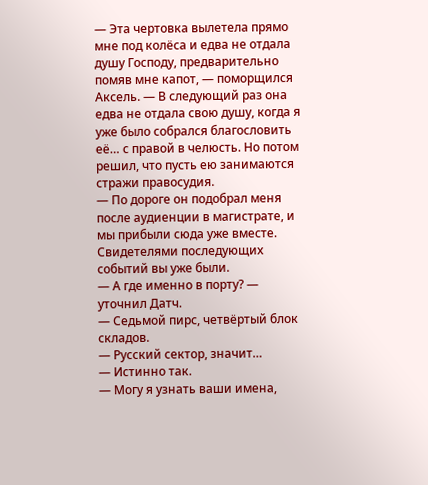— Эта чертовка вылетела прямо мне под колёса и едва не отдала душу Господу, предварительно помяв мне капот, — поморщился Аксель. — В следующий раз она едва не отдала свою душу, когда я уже было собрался благословить её… с правой в челюсть. Но потом решил, что пусть ею занимаются стражи правосудия.
— По дороге он подобрал меня после аудиенции в магистрате, и мы прибыли сюда уже вместе. Свидетелями последующих событий вы уже были.
— А где именно в порту? — уточнил Датч.
— Седьмой пирс, четвёртый блок складов.
— Русский сектор, значит…
— Истинно так.
— Могу я узнать ваши имена,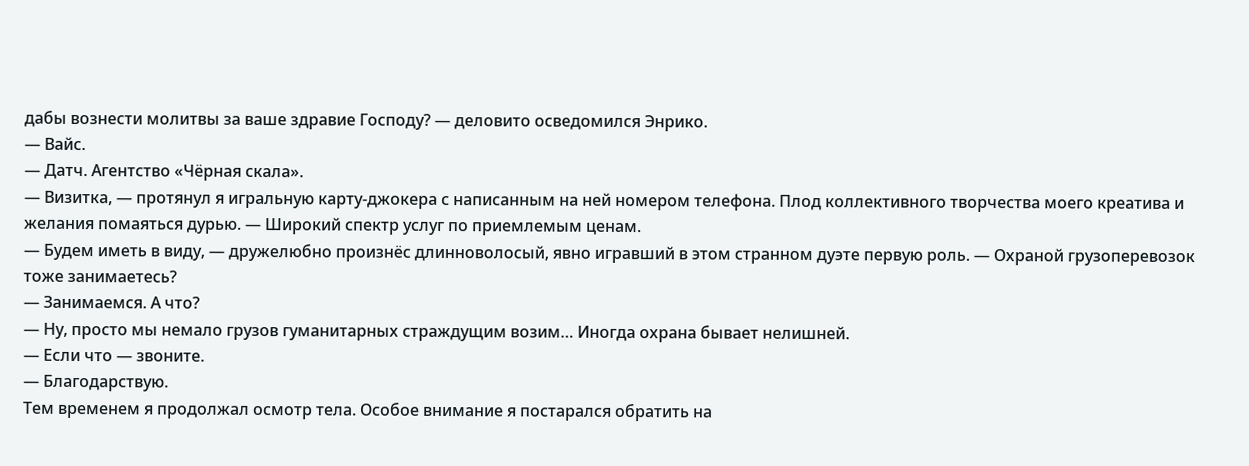дабы вознести молитвы за ваше здравие Господу? — деловито осведомился Энрико.
— Вайс.
— Датч. Агентство «Чёрная скала».
— Визитка, — протянул я игральную карту-джокера с написанным на ней номером телефона. Плод коллективного творчества моего креатива и желания помаяться дурью. — Широкий спектр услуг по приемлемым ценам.
— Будем иметь в виду, — дружелюбно произнёс длинноволосый, явно игравший в этом странном дуэте первую роль. — Охраной грузоперевозок тоже занимаетесь?
— Занимаемся. А что?
— Ну, просто мы немало грузов гуманитарных страждущим возим… Иногда охрана бывает нелишней.
— Если что — звоните.
— Благодарствую.
Тем временем я продолжал осмотр тела. Особое внимание я постарался обратить на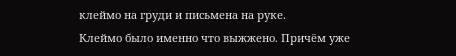клеймо на груди и письмена на руке.
Клеймо было именно что выжжено. Причём уже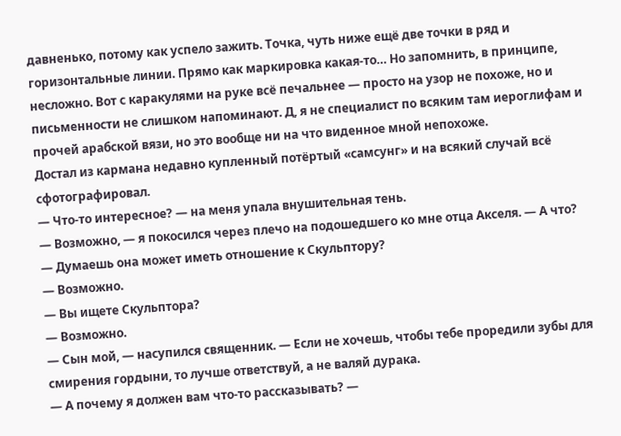давненько, потому как успело зажить. Точка, чуть ниже ещё две точки в ряд и горизонтальные линии. Прямо как маркировка какая-то… Но запомнить, в принципе, несложно. Вот с каракулями на руке всё печальнее — просто на узор не похоже, но и письменности не слишком напоминают. Д, я не специалист по всяким там иероглифам и прочей арабской вязи, но это вообще ни на что виденное мной непохоже.
Достал из кармана недавно купленный потёртый «самсунг» и на всякий случай всё сфотографировал.
— Что-то интересное? — на меня упала внушительная тень.
— Возможно, — я покосился через плечо на подошедшего ко мне отца Акселя. — А что?
— Думаешь она может иметь отношение к Скульптору?
— Возможно.
— Вы ищете Скульптора?
— Возможно.
— Сын мой, — насупился священник. — Если не хочешь, чтобы тебе проредили зубы для смирения гордыни, то лучше ответствуй, а не валяй дурака.
— А почему я должен вам что-то рассказывать? —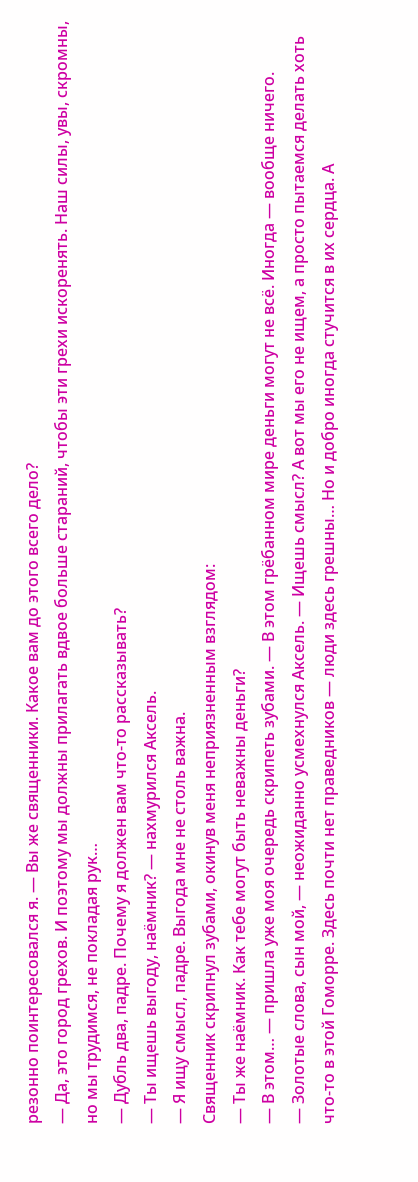резонно поинтересовался я. — Вы же священники. Какое вам до этого всего дело?
— Да, это город грехов. И поэтому мы должны прилагать вдвое больше стараний, чтобы эти грехи искоренять. Наш силы, увы, скромны, но мы трудимся, не покладая рук…
— Дубль два, падре. Почему я должен вам что-то рассказывать?
— Ты ищешь выгоду, наёмник? — нахмурился Аксель.
— Я ищу смысл, падре. Выгода мне не столь важна.
Священник скрипнул зубами, окинув меня неприязненным взглядом:
— Ты же наёмник. Как тебе могут быть неважны деньги?
— В этом… — пришла уже моя очередь скрипеть зубами. — В этом грёбанном мире деньги могут не всё. Иногда — вообще ничего.
— Золотые слова, сын мой, — неожиданно усмехнулся Аксель. — Ищешь смысл? А вот мы его не ищем, а просто пытаемся делать хоть что-то в этой Гоморре. Здесь почти нет праведников — люди здесь грешны… Но и добро иногда стучится в их сердца. А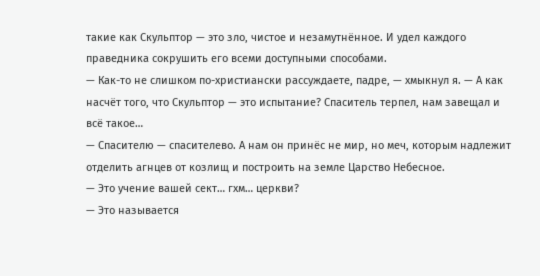такие как Скульптор — это зло, чистое и незамутнённое. И удел каждого праведника сокрушить его всеми доступными способами.
— Как-то не слишком по-христиански рассуждаете, падре, — хмыкнул я. — А как насчёт того, что Скульптор — это испытание? Спаситель терпел, нам завещал и всё такое…
— Спасителю — спасителево. А нам он принёс не мир, но меч, которым надлежит отделить агнцев от козлищ и построить на земле Царство Небесное.
— Это учение вашей сект… гхм… церкви?
— Это называется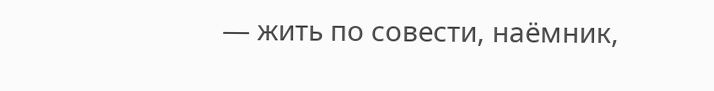— жить по совести, наёмник,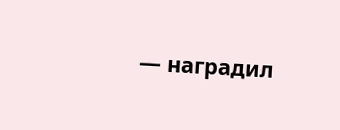— наградил